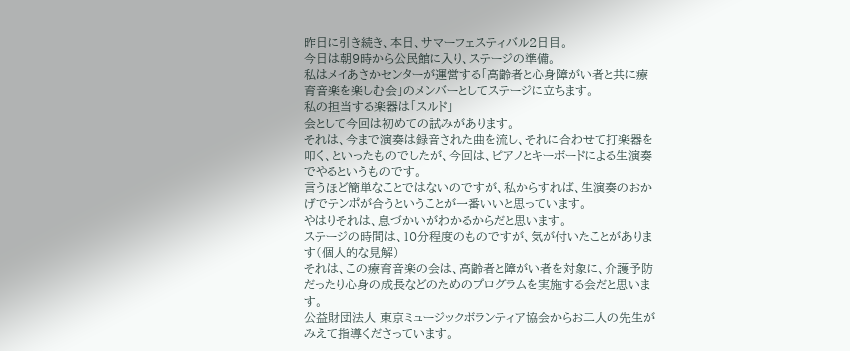昨日に引き続き、本日、サマーフェスティバル2日目。
今日は朝9時から公民館に入り、ステージの準備。
私はメイあさかセンターが運営する「高齢者と心身障がい者と共に療育音楽を楽しむ会」のメンバーとしてステージに立ちます。
私の担当する楽器は「スルド」
会として今回は初めての試みがあります。
それは、今まで演奏は録音された曲を流し、それに合わせて打楽器を叩く、といったものでしたが、今回は、ピアノとキーボードによる生演奏でやるというものです。
言うほど簡単なことではないのですが、私からすれば、生演奏のおかげでテンポが合うということが一番いいと思っています。
やはりそれは、息づかいがわかるからだと思います。
ステージの時間は、10分程度のものですが、気が付いたことがあります(個人的な見解)
それは、この療育音楽の会は、高齢者と障がい者を対象に、介護予防だったり心身の成長などのためのプログラムを実施する会だと思います。
公益財団法人 東京ミュージックボランティア協会からお二人の先生がみえて指導くださっています。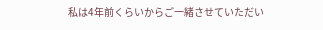私は4年前くらいからご一緒させていただい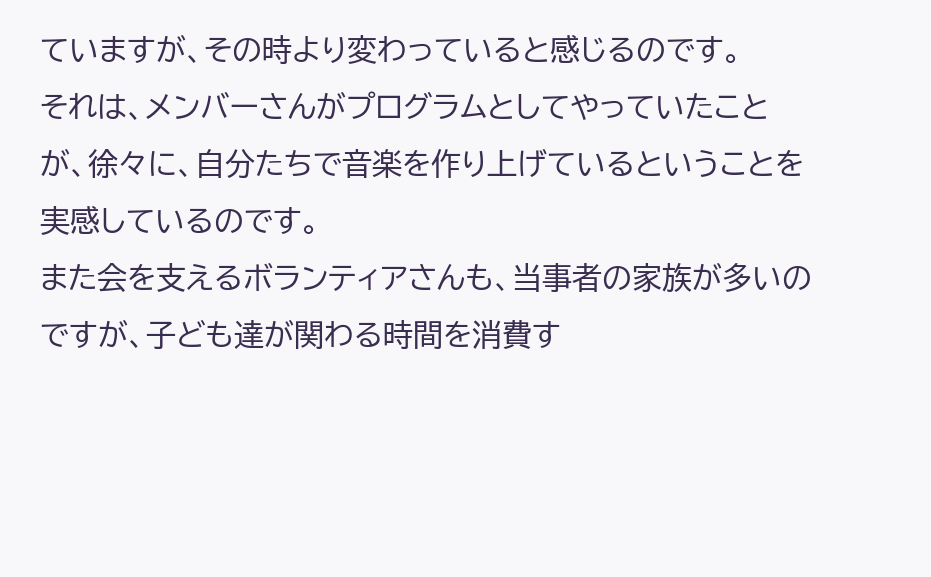ていますが、その時より変わっていると感じるのです。
それは、メンバーさんがプログラムとしてやっていたことが、徐々に、自分たちで音楽を作り上げているということを実感しているのです。
また会を支えるボランティアさんも、当事者の家族が多いのですが、子ども達が関わる時間を消費す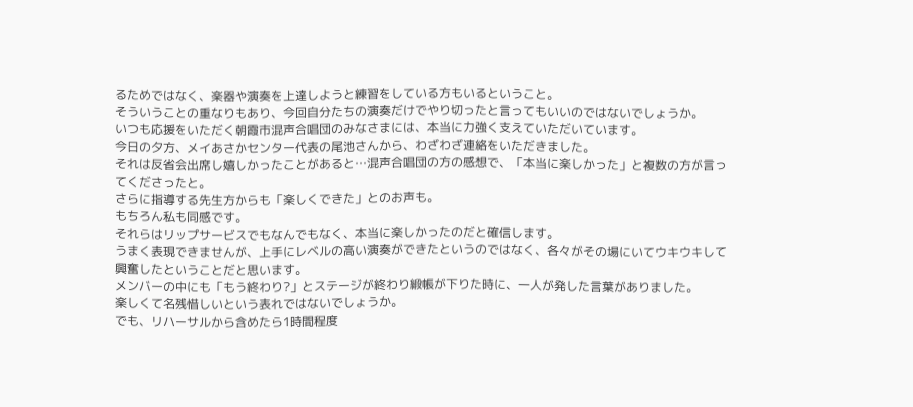るためではなく、楽器や演奏を上達しようと練習をしている方もいるということ。
そういうことの重なりもあり、今回自分たちの演奏だけでやり切ったと言ってもいいのではないでしょうか。
いつも応援をいただく朝霞市混声合唱団のみなさまには、本当に力強く支えていただいています。
今日の夕方、メイあさかセンター代表の尾池さんから、わざわざ連絡をいただきました。
それは反省会出席し嬉しかったことがあると…混声合唱団の方の感想で、「本当に楽しかった」と複数の方が言ってくださったと。
さらに指導する先生方からも「楽しくできた」とのお声も。
もちろん私も同感です。
それらはリップサービスでもなんでもなく、本当に楽しかったのだと確信します。
うまく表現できませんが、上手にレベルの高い演奏ができたというのではなく、各々がその場にいてウキウキして興奮したということだと思います。
メンバーの中にも「もう終わり?」とステージが終わり緞帳が下りた時に、一人が発した言葉がありました。
楽しくて名残惜しいという表れではないでしょうか。
でも、リハーサルから含めたら1時間程度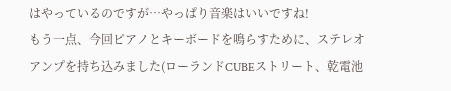はやっているのですが…やっぱり音楽はいいですね!
もう一点、今回ピアノとキーボードを鳴らすために、ステレオアンプを持ち込みました(ローランドCUBEストリート、乾電池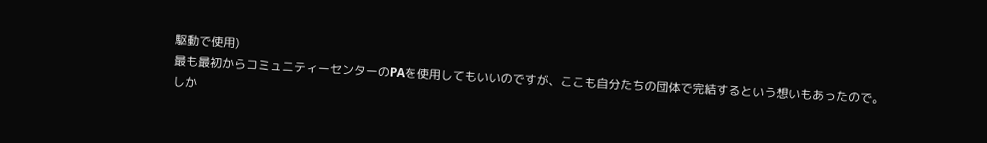駆動で使用)
最も最初からコミュニティーセンターのPAを使用してもいいのですが、ここも自分たちの団体で完結するという想いもあったので。
しか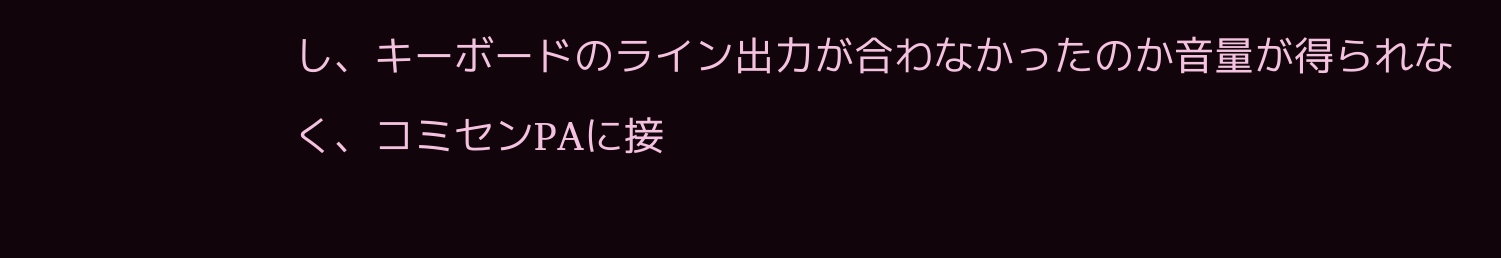し、キーボードのライン出力が合わなかったのか音量が得られなく、コミセンPAに接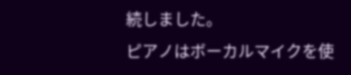続しました。
ピアノはボーカルマイクを使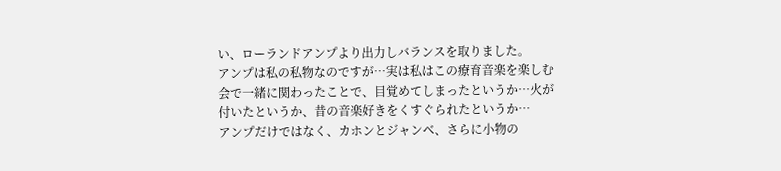い、ローランドアンプより出力しバランスを取りました。
アンプは私の私物なのですが…実は私はこの療育音楽を楽しむ会で一緒に関わったことで、目覚めてしまったというか…火が付いたというか、昔の音楽好きをくすぐられたというか…
アンプだけではなく、カホンとジャンベ、さらに小物の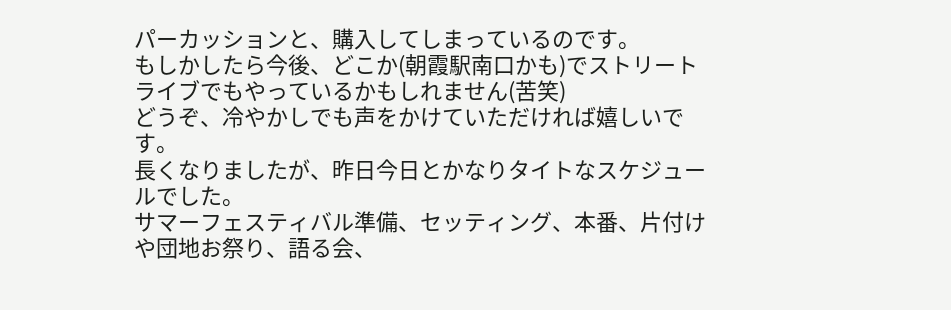パーカッションと、購入してしまっているのです。
もしかしたら今後、どこか(朝霞駅南口かも)でストリートライブでもやっているかもしれません(苦笑)
どうぞ、冷やかしでも声をかけていただければ嬉しいです。
長くなりましたが、昨日今日とかなりタイトなスケジュールでした。
サマーフェスティバル準備、セッティング、本番、片付けや団地お祭り、語る会、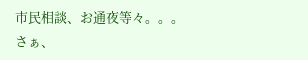市民相談、お通夜等々。。。
さぁ、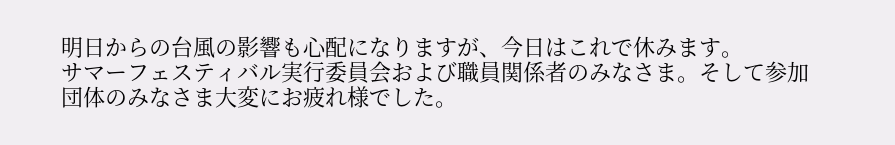明日からの台風の影響も心配になりますが、今日はこれで休みます。
サマーフェスティバル実行委員会および職員関係者のみなさま。そして参加団体のみなさま大変にお疲れ様でした。